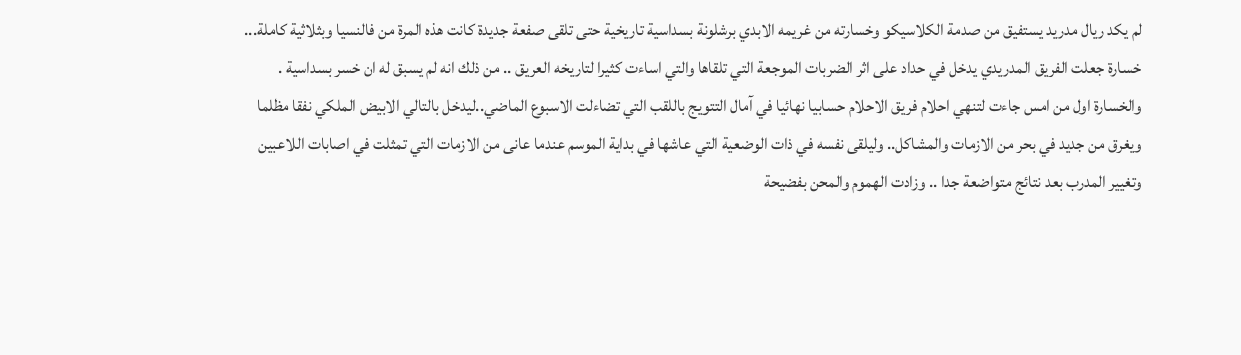لم يكد ريال مدريد يستفيق من صدمة الكلاسيكو وخسارته من غريمه الابدي برشلونة بسداسية تاريخية حتى تلقى صفعة جديدة كانت هذه المرة من فالنسيا وبثلاثية كاملة... خسارة جعلت الفريق المدريدي يدخل في حداد على اثر الضربات الموجعة التي تلقاها والتي اساءت كثيرا لتاريخه العريق .. من ذلك انه لم يسبق له ان خسر بسداسية .
والخسارة اول من امس جاءت لتنهي احلام فريق الاحلام حسابيا نهائيا في آمال التتويج باللقب التي تضاءلت الاسبوع الماضي..ليدخل بالتالي الابيض الملكي نفقا مظلما ويغرق من جديد في بحر من الازمات والمشاكل.. وليلقى نفسه في ذات الوضعية التي عاشها في بداية الموسم عندما عانى من الازمات التي تمثلت في اصابات اللاعبين وتغيير المدرب بعد نتائج متواضعة جدا .. وزادت الهموم والمحن بفضيحة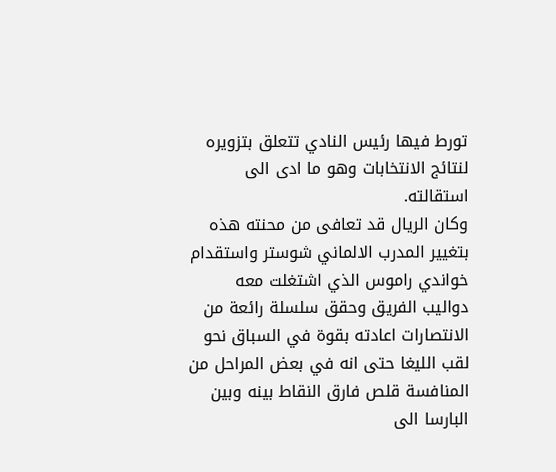تورط فيها رئيس النادي تتعلق بتزويره لنتائج الانتخابات وهو ما ادى الى استقالته.
وكان الريال قد تعافى من محنته هذه بتغيير المدرب الالماني شوستر واستقدام خواندي راموس الذي اشتغلت معه دواليب الفريق وحقق سلسلة رائعة من الانتصارات اعادته بقوة في السباق نحو لقب الليغا حتى انه في بعض المراحل من المنافسة قلص فارق النقاط بينه وبين البارسا الى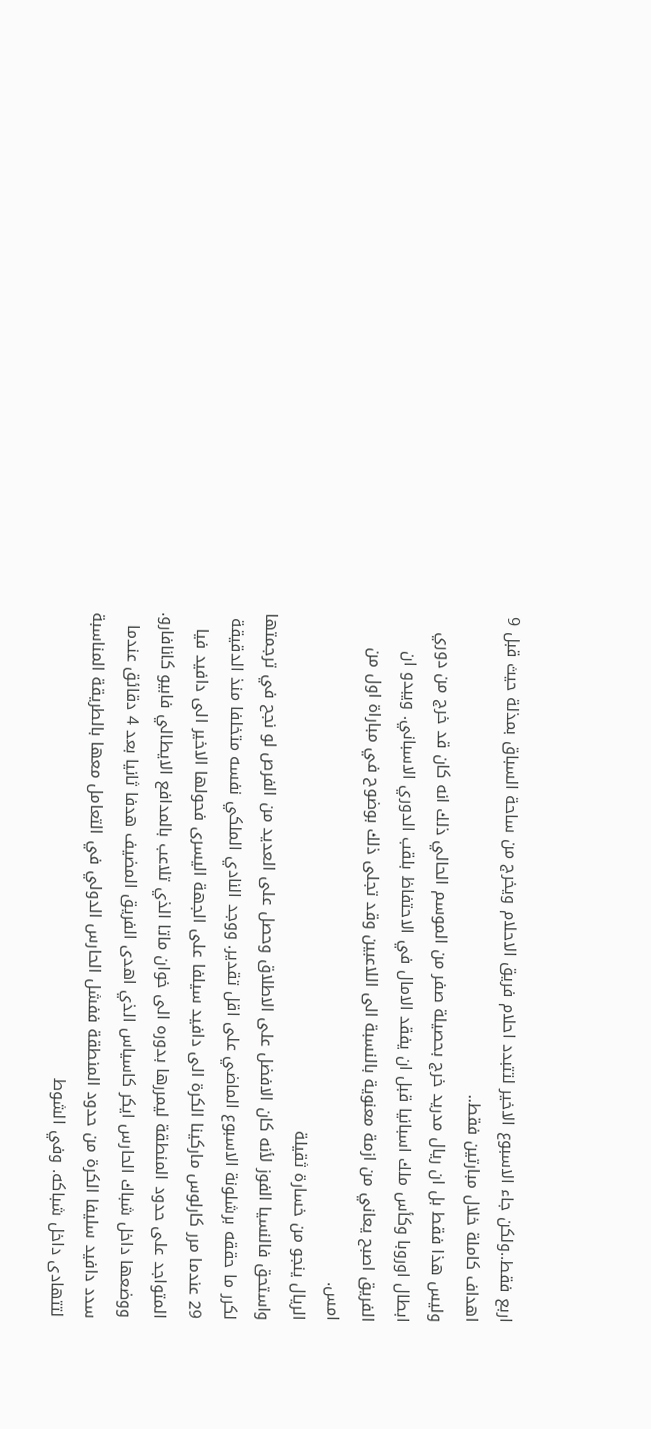اربع فقط..ولكن جاء الاسبوع الاخير لتتبدد احلام فريق الاحلام ويخرج من ساحة السباق بمذلة حيث قبل 9 اهداف كاملة خلال مبارتين فقط..
وليس هذا فقط بل ان ريال مدريد خرج بحصيلة صفر من الموسم الحالي ذلك انه كان قد خرج من دوري ابطال اوروبا وكأس ملك اسبانيا قبل ان يفقد الامال في الاحتفاظ بلقب الدوري الاسباني. ويبدو ان الفريق اصبح يعاني من ازمة معنوية بالنسبة الى اللاعبين وقد تجلى ذلك بوضوح في مباراة اول من امس.
الريال ينجو من خسارة ثقيلة
واستحق فالنسيا الفوز لأنه كان الافضل على الاطلاق وحصل على العديد من الفرص لو نجح في ترجمتها لكرر ما حققه برشلونة الاسبوع الماضي على اقل تقدير. ووجد النادي الملكي نفسه متخلفا منذ الدقيقة 29 عندما مرر كارلوس ماركينا الكرة الى دافيد سيلفا على الجهة اليسرى فحولها الاخير الى دافيد فيا المتواجد على حدود المنطقة ليمررها بدوره الى خوان ماتا الذي تلاعب بالمدافع الايطالي فابيو كانافارو.
ووضعها داخل شباك الحارس ايكر كاسياس الذي اهدى الفريق المضيف هدفا ثانيا بعد 4 دقائق عندما سدد دافيد سليفا الكرة من حدود المنطقة ففشل الحارس الدولي في التعامل معها بالطريقة المناسبة لتتهادى داخل شباكه. وفي الشوط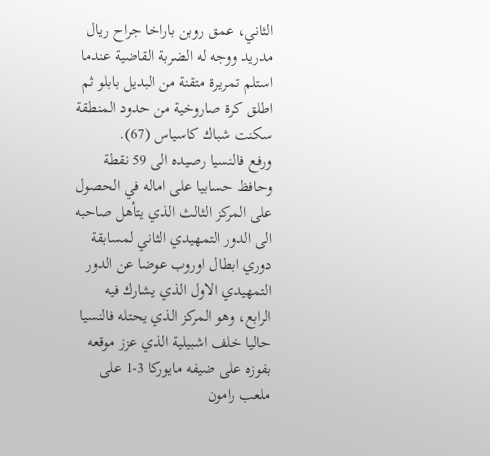الثاني، عمق روبن باراخا جراح ريال مدريد ووجه له الضربة القاضية عندما استلم تمريرة متقنة من البديل بابلو ثم اطلق كرة صاروخية من حدود المنطقة سكنت شباك كاسياس (67).
ورفع فالنسيا رصيده الى 59 نقطة وحافظ حسابيا على اماله في الحصول على المركز الثالث الذي يتأهل صاحبه الى الدور التمهيدي الثاني لمسابقة دوري ابطال اوروب عوضا عن الدور التمهيدي الاول الذي يشارك فيه الرابع، وهو المركز الذي يحتله فالنسيا حاليا خلف اشبيلية الذي عزز موقعه بفوزه على ضيفه مايوركا 3-1 على ملعب رامون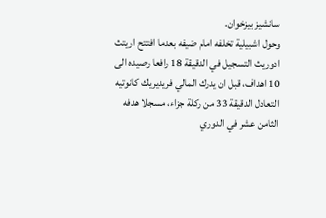سانشيز بيزخوان.
وحول اشبيلية تخلفه امام ضيفه بعدما افتتح اريتث ادوريث التسجيل في الدقيقة 18 رافعا رصيده الى 10 اهداف، قبل ان يدرك المالي فريديريك كانوتيه التعادل الدقيقة 33 من ركلة جزاء، مسجلا هدفه الثامن عشر في الدوري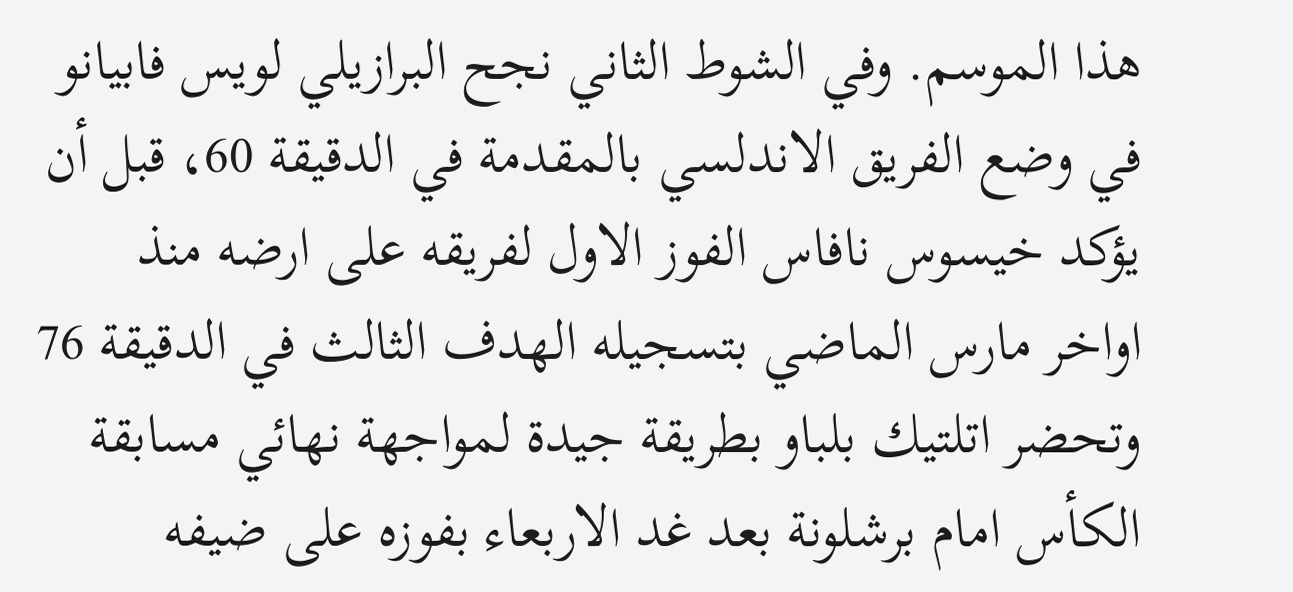هذا الموسم. وفي الشوط الثاني نجح البرازيلي لويس فابيانو في وضع الفريق الاندلسي بالمقدمة في الدقيقة 60، قبل أن يؤكد خيسوس نافاس الفوز الاول لفريقه على ارضه منذ اواخر مارس الماضي بتسجيله الهدف الثالث في الدقيقة 76 وتحضر اتلتيك بلباو بطريقة جيدة لمواجهة نهائي مسابقة الكأس امام برشلونة بعد غد الاربعاء بفوزه على ضيفه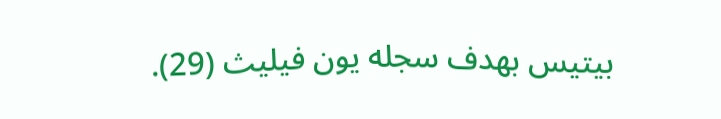بيتيس بهدف سجله يون فيليث (29).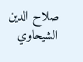صلاح الدين الشيحاوي